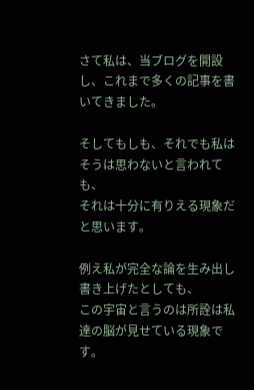さて私は、当ブログを開設し、これまで多くの記事を書いてきました。

そしてもしも、それでも私はそうは思わないと言われても、
それは十分に有りえる現象だと思います。

例え私が完全な論を生み出し書き上げたとしても、
この宇宙と言うのは所詮は私達の脳が見せている現象です。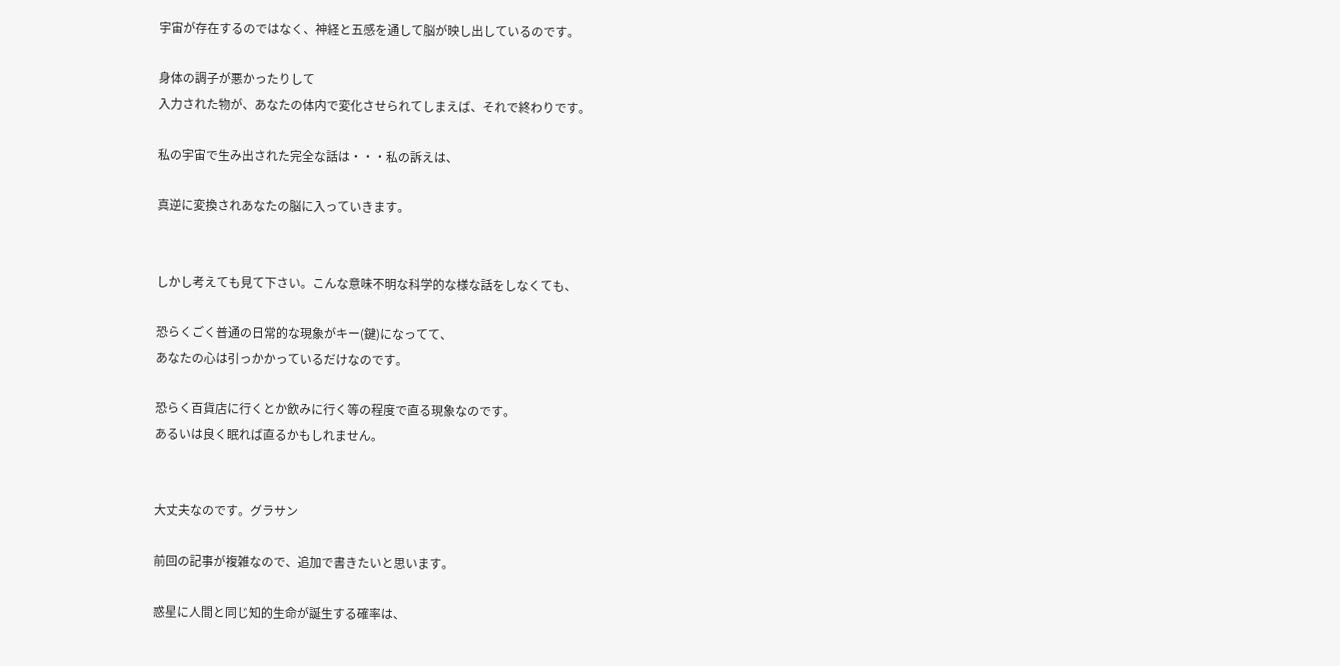宇宙が存在するのではなく、神経と五感を通して脳が映し出しているのです。

身体の調子が悪かったりして
入力された物が、あなたの体内で変化させられてしまえば、それで終わりです。

私の宇宙で生み出された完全な話は・・・私の訴えは、

真逆に変換されあなたの脳に入っていきます。


しかし考えても見て下さい。こんな意味不明な科学的な様な話をしなくても、

恐らくごく普通の日常的な現象がキー(鍵)になってて、
あなたの心は引っかかっているだけなのです。

恐らく百貨店に行くとか飲みに行く等の程度で直る現象なのです。
あるいは良く眠れば直るかもしれません。


大丈夫なのです。グラサン

前回の記事が複雑なので、追加で書きたいと思います。

惑星に人間と同じ知的生命が誕生する確率は、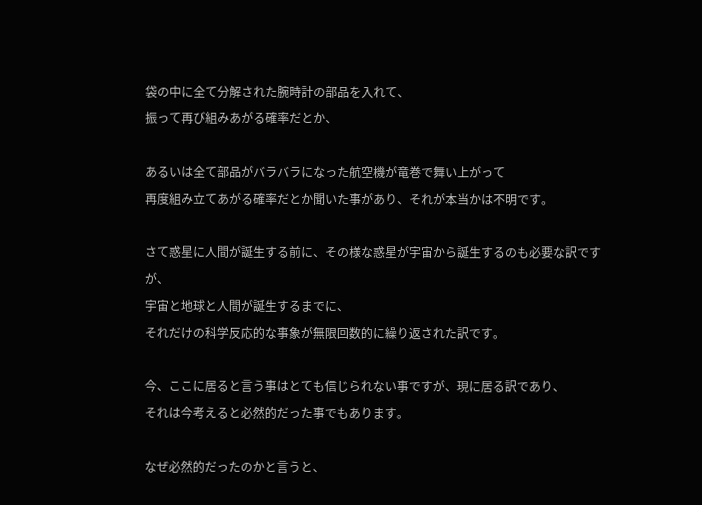袋の中に全て分解された腕時計の部品を入れて、
振って再び組みあがる確率だとか、

あるいは全て部品がバラバラになった航空機が竜巻で舞い上がって
再度組み立てあがる確率だとか聞いた事があり、それが本当かは不明です。

さて惑星に人間が誕生する前に、その様な惑星が宇宙から誕生するのも必要な訳ですが、
宇宙と地球と人間が誕生するまでに、
それだけの科学反応的な事象が無限回数的に繰り返された訳です。

今、ここに居ると言う事はとても信じられない事ですが、現に居る訳であり、
それは今考えると必然的だった事でもあります。

なぜ必然的だったのかと言うと、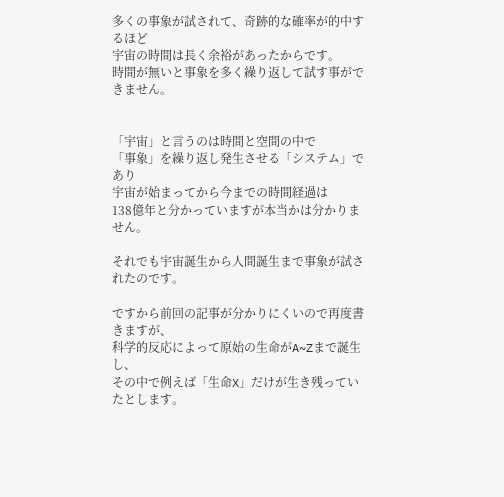多くの事象が試されて、奇跡的な確率が的中するほど
宇宙の時間は長く余裕があったからです。
時間が無いと事象を多く繰り返して試す事ができません。


「宇宙」と言うのは時間と空間の中で
「事象」を繰り返し発生させる「システム」であり
宇宙が始まってから今までの時間経過は
138億年と分かっていますが本当かは分かりません。

それでも宇宙誕生から人間誕生まで事象が試されたのです。

ですから前回の記事が分かりにくいので再度書きますが、
科学的反応によって原始の生命がA~Zまで誕生し、
その中で例えば「生命X」だけが生き残っていたとします。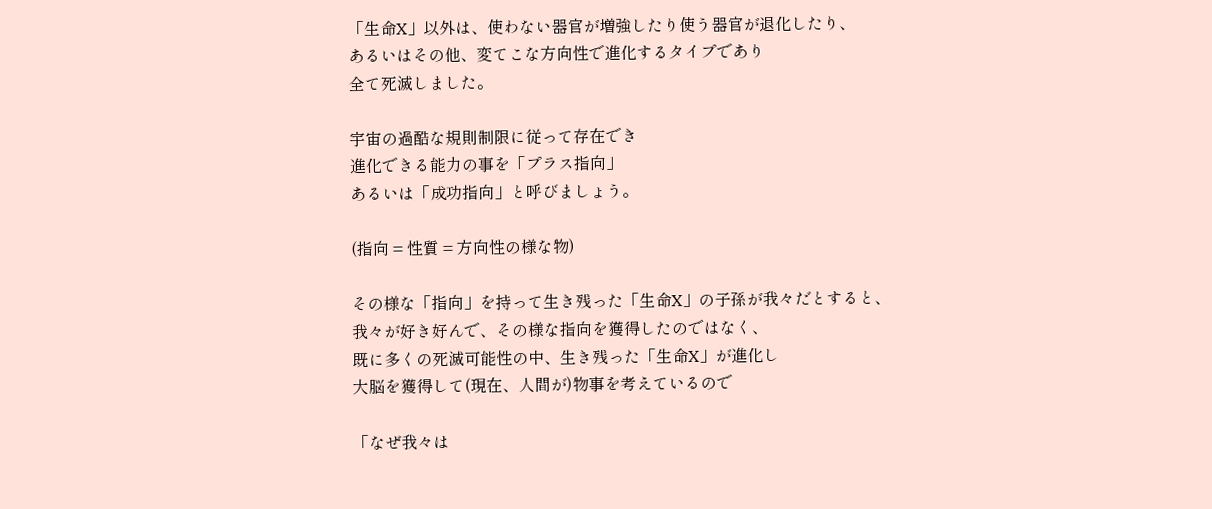「生命X」以外は、使わない器官が増強したり使う器官が退化したり、
あるいはその他、変てこな方向性で進化するタイプであり
全て死滅しました。

宇宙の過酷な規則制限に従って存在でき
進化できる能力の事を「プラス指向」
あるいは「成功指向」と呼びましょう。

(指向 = 性質 = 方向性の様な物)

その様な「指向」を持って生き残った「生命X」の子孫が我々だとすると、
我々が好き好んで、その様な指向を獲得したのではなく、
既に多くの死滅可能性の中、生き残った「生命X」が進化し
大脳を獲得して(現在、人間が)物事を考えているので

「なぜ我々は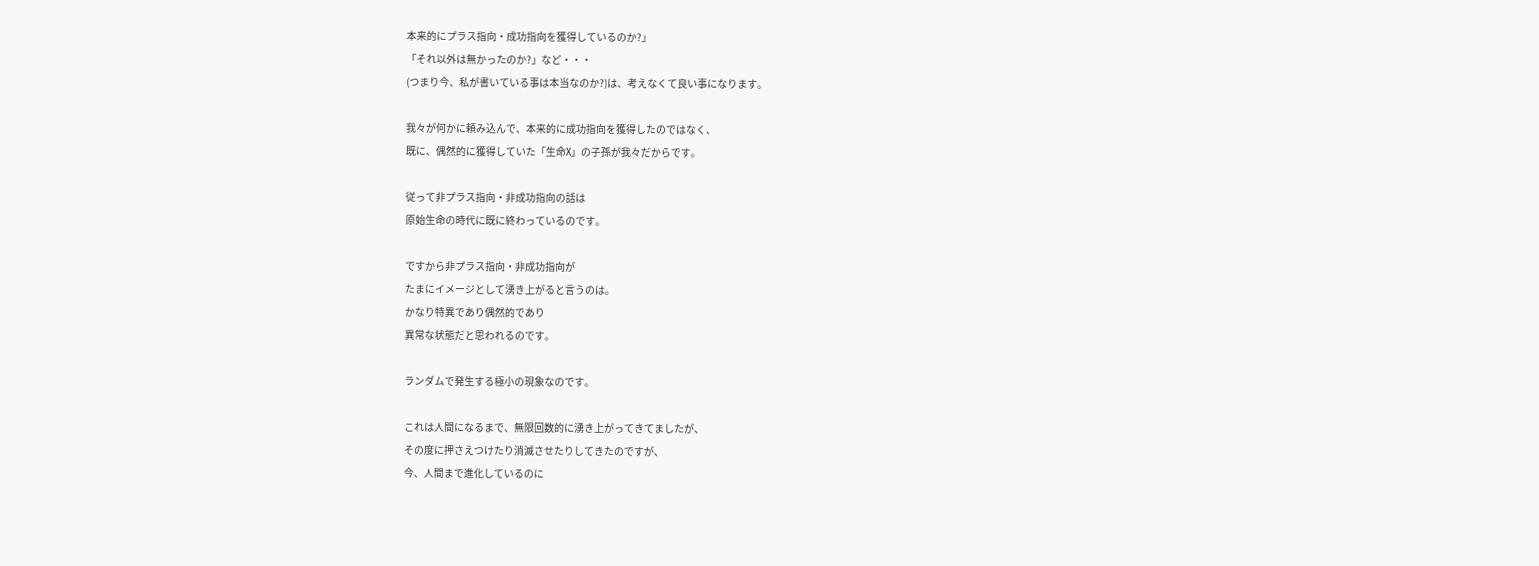本来的にプラス指向・成功指向を獲得しているのか?」
「それ以外は無かったのか?」など・・・
(つまり今、私が書いている事は本当なのか?)は、考えなくて良い事になります。

我々が何かに頼み込んで、本来的に成功指向を獲得したのではなく、
既に、偶然的に獲得していた「生命X」の子孫が我々だからです。

従って非プラス指向・非成功指向の話は
原始生命の時代に既に終わっているのです。

ですから非プラス指向・非成功指向が
たまにイメージとして湧き上がると言うのは。
かなり特異であり偶然的であり
異常な状態だと思われるのです。

ランダムで発生する極小の現象なのです。

これは人間になるまで、無限回数的に湧き上がってきてましたが、
その度に押さえつけたり消滅させたりしてきたのですが、
今、人間まで進化しているのに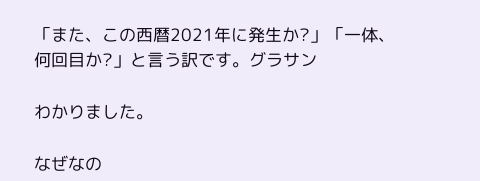「また、この西暦2021年に発生か?」「一体、何回目か?」と言う訳です。グラサン

わかりました。

なぜなの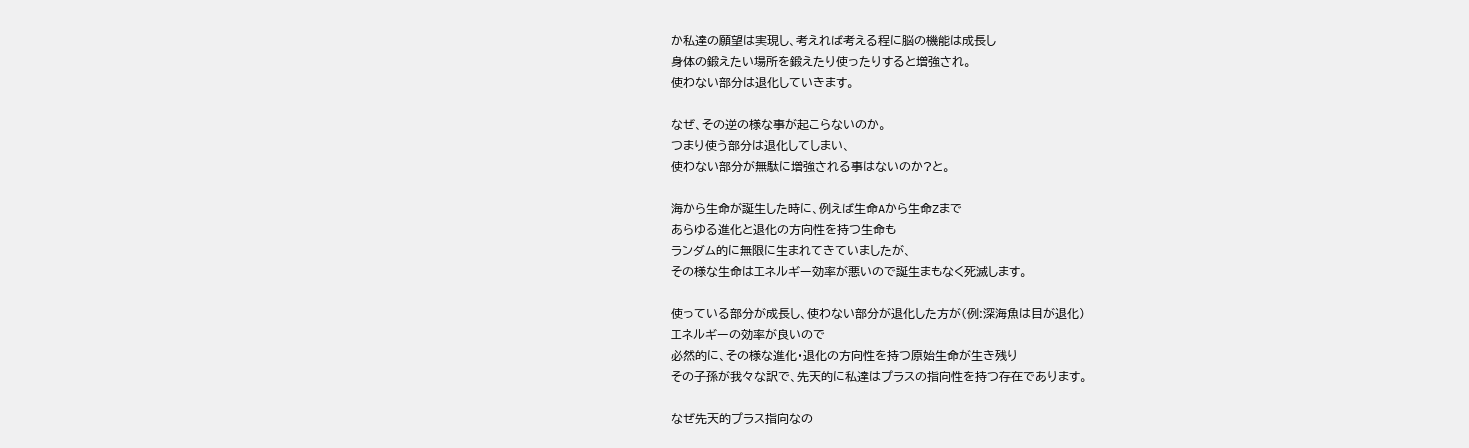か私達の願望は実現し、考えれば考える程に脳の機能は成長し
身体の鍛えたい場所を鍛えたり使ったりすると増強され。
使わない部分は退化していきます。

なぜ、その逆の様な事が起こらないのか。
つまり使う部分は退化してしまい、
使わない部分が無駄に増強される事はないのか?と。

海から生命が誕生した時に、例えば生命Aから生命Zまで
あらゆる進化と退化の方向性を持つ生命も
ランダム的に無限に生まれてきていましたが、
その様な生命はエネルギー効率が悪いので誕生まもなく死滅します。

使っている部分が成長し、使わない部分が退化した方が(例:深海魚は目が退化)
エネルギーの効率が良いので
必然的に、その様な進化・退化の方向性を持つ原始生命が生き残り
その子孫が我々な訳で、先天的に私達はプラスの指向性を持つ存在であります。

なぜ先天的プラス指向なの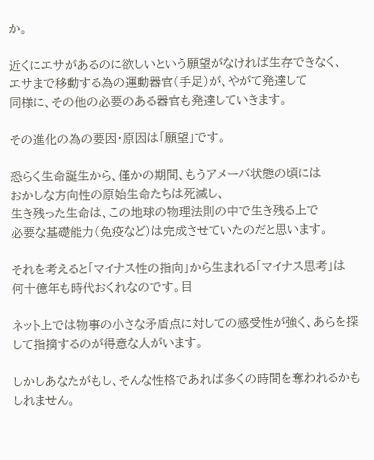か。

近くにエサがあるのに欲しいという願望がなければ生存できなく、
エサまで移動する為の運動器官(手足)が、やがて発達して
同様に、その他の必要のある器官も発達していきます。

その進化の為の要因・原因は「願望」です。

恐らく生命誕生から、僅かの期間、もうアメーバ状態の頃には
おかしな方向性の原始生命たちは死滅し、
生き残った生命は、この地球の物理法則の中で生き残る上で
必要な基礎能力(免疫など)は完成させていたのだと思います。

それを考えると「マイナス性の指向」から生まれる「マイナス思考」は
何十億年も時代おくれなのです。目

ネット上では物事の小さな矛盾点に対しての感受性が強く、あらを探して指摘するのが得意な人がいます。

しかしあなたがもし、そんな性格であれば多くの時間を奪われるかもしれません。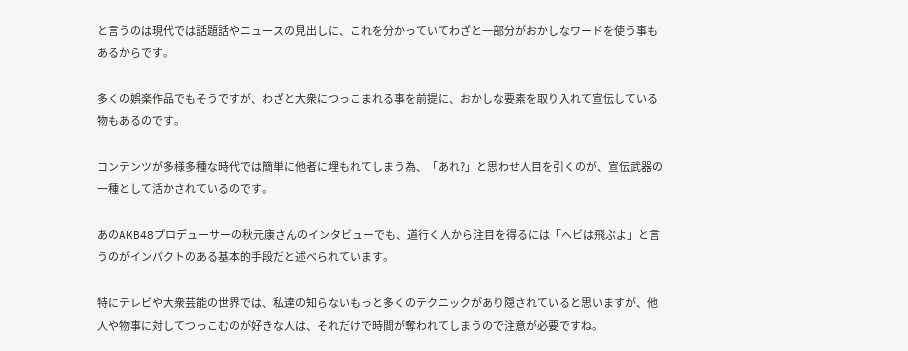と言うのは現代では話題話やニュースの見出しに、これを分かっていてわざと一部分がおかしなワードを使う事もあるからです。

多くの娯楽作品でもそうですが、わざと大衆につっこまれる事を前提に、おかしな要素を取り入れて宣伝している物もあるのです。

コンテンツが多様多種な時代では簡単に他者に埋もれてしまう為、「あれ?」と思わせ人目を引くのが、宣伝武器の一種として活かされているのです。

あのAKB48プロデューサーの秋元康さんのインタビューでも、道行く人から注目を得るには「ヘビは飛ぶよ」と言うのがインパクトのある基本的手段だと述べられています。

特にテレビや大衆芸能の世界では、私達の知らないもっと多くのテクニックがあり隠されていると思いますが、他人や物事に対してつっこむのが好きな人は、それだけで時間が奪われてしまうので注意が必要ですね。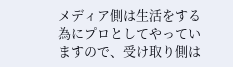メディア側は生活をする為にプロとしてやっていますので、受け取り側は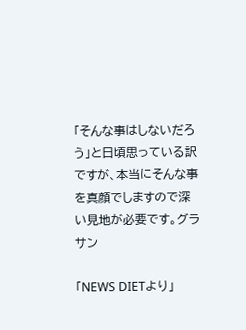「そんな事はしないだろう」と日頃思っている訳ですが、本当にそんな事を真顔でしますので深い見地が必要です。グラサン

「NEWS DIETより」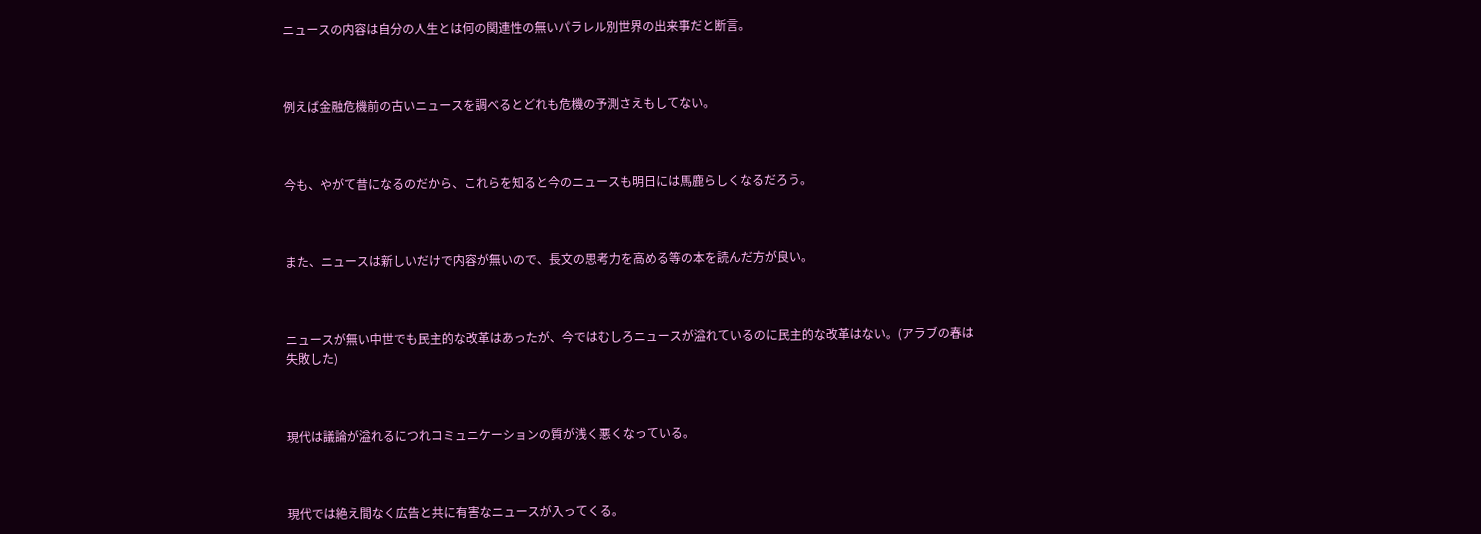ニュースの内容は自分の人生とは何の関連性の無いパラレル別世界の出来事だと断言。



例えば金融危機前の古いニュースを調べるとどれも危機の予測さえもしてない。



今も、やがて昔になるのだから、これらを知ると今のニュースも明日には馬鹿らしくなるだろう。



また、ニュースは新しいだけで内容が無いので、長文の思考力を高める等の本を読んだ方が良い。



ニュースが無い中世でも民主的な改革はあったが、今ではむしろニュースが溢れているのに民主的な改革はない。(アラブの春は失敗した)



現代は議論が溢れるにつれコミュニケーションの質が浅く悪くなっている。



現代では絶え間なく広告と共に有害なニュースが入ってくる。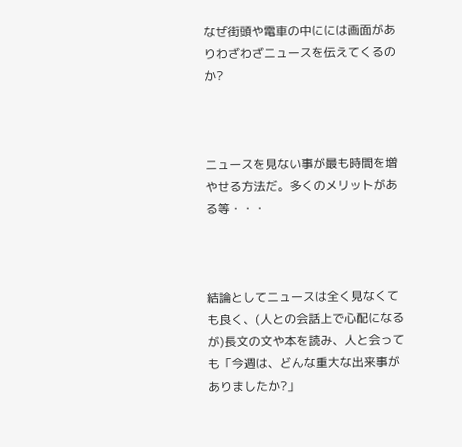なぜ街頭や電車の中にには画面がありわざわざニュースを伝えてくるのか?



ニュースを見ない事が最も時間を増やせる方法だ。多くのメリットがある等・・・



結論としてニュースは全く見なくても良く、(人との会話上で心配になるが)長文の文や本を読み、人と会っても「今週は、どんな重大な出来事がありましたか?」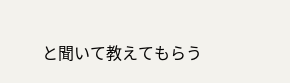と聞いて教えてもらう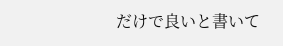だけで良いと書いて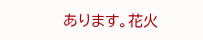あります。花火